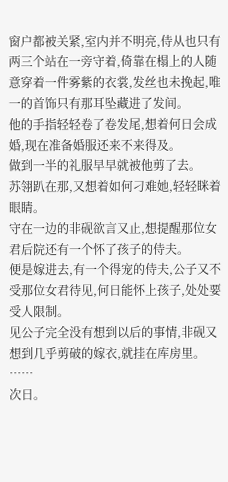窗户都被关紧,室内并不明亮,侍从也只有两三个站在一旁守着,倚靠在榻上的人随意穿着一件雾紫的衣裳,发丝也未挽起,唯一的首饰只有那耳坠藏进了发间。
他的手指轻轻卷了卷发尾,想着何日会成婚,现在准备婚服还来不来得及。
做到一半的礼服早早就被他剪了去。
苏翎趴在那,又想着如何刁难她,轻轻眯着眼睛。
守在一边的非砚欲言又止,想提醒那位女君后院还有一个怀了孩子的侍夫。
便是嫁进去,有一个得宠的侍夫,公子又不受那位女君待见,何日能怀上孩子,处处要受人限制。
见公子完全没有想到以后的事情,非砚又想到几乎剪破的嫁衣,就挂在库房里。
……
次日。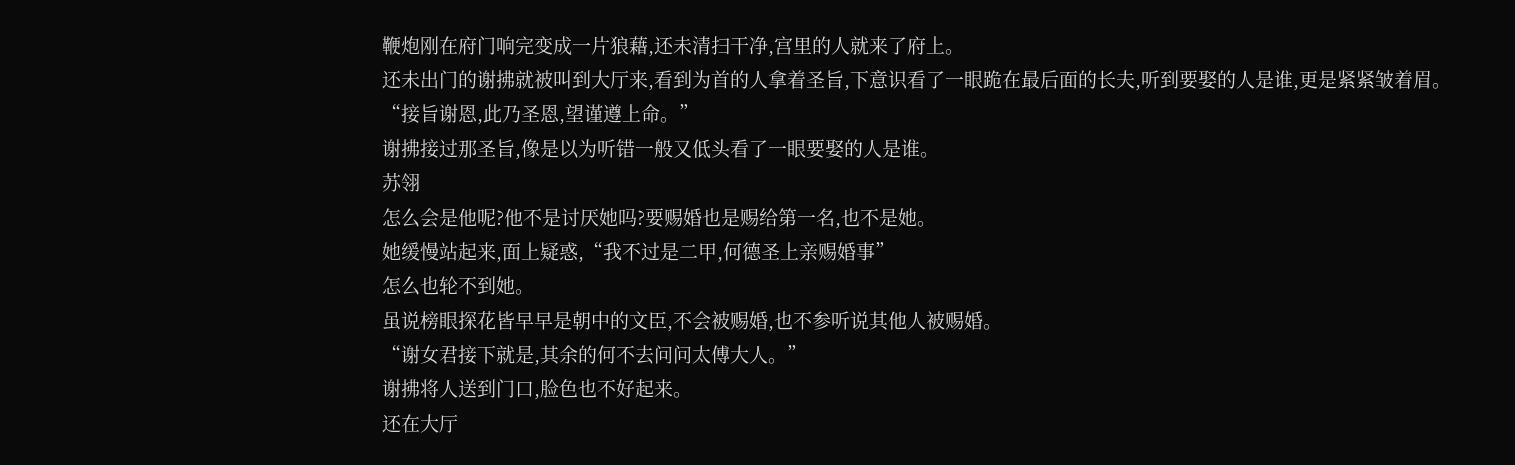鞭炮刚在府门响完变成一片狼藉,还未清扫干净,宫里的人就来了府上。
还未出门的谢拂就被叫到大厅来,看到为首的人拿着圣旨,下意识看了一眼跪在最后面的长夫,听到要娶的人是谁,更是紧紧皱着眉。
“接旨谢恩,此乃圣恩,望谨遵上命。”
谢拂接过那圣旨,像是以为听错一般又低头看了一眼要娶的人是谁。
苏翎
怎么会是他呢?他不是讨厌她吗?要赐婚也是赐给第一名,也不是她。
她缓慢站起来,面上疑惑,“我不过是二甲,何德圣上亲赐婚事”
怎么也轮不到她。
虽说榜眼探花皆早早是朝中的文臣,不会被赐婚,也不参听说其他人被赐婚。
“谢女君接下就是,其余的何不去问问太傅大人。”
谢拂将人送到门口,脸色也不好起来。
还在大厅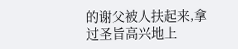的谢父被人扶起来,拿过圣旨高兴地上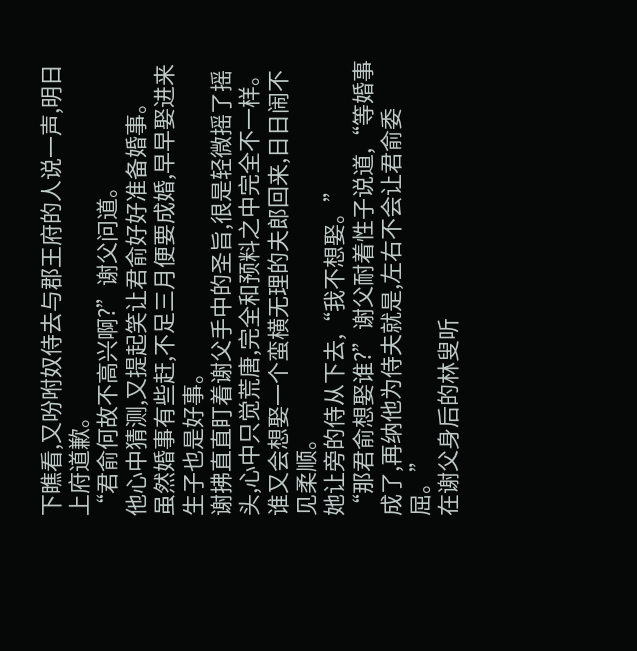下瞧看,又吩咐奴侍去与郡王府的人说一声,明日上府道歉。
“君俞何故不高兴啊?”谢父问道。
他心中猜测,又提起笑让君俞好好准备婚事。
虽然婚事有些赶,不足三月便要成婚,早早娶进来生子也是好事。
谢拂直直盯着谢父手中的圣旨,很是轻微摇了摇头,心中只觉荒唐,完全和预料之中完全不一样。
谁又会想娶一个蛮横无理的夫郎回来,日日闹不见柔顺。
她让旁的侍从下去,“我不想娶。”
“那君俞想娶谁?”谢父耐着性子说道,“等婚事成了,再纳他为侍夫就是,左右不会让君俞委屈。”
在谢父身后的林叟听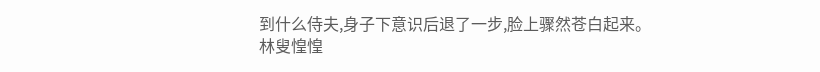到什么侍夫,身子下意识后退了一步,脸上骤然苍白起来。
林叟惶惶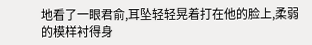地看了一眼君俞,耳坠轻轻晃着打在他的脸上,柔弱的模样衬得身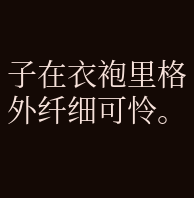子在衣袍里格外纤细可怜。